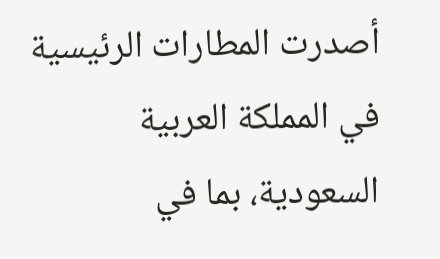أصدرت المطارات الرئيسية في المملكة العربية السعودية، بما في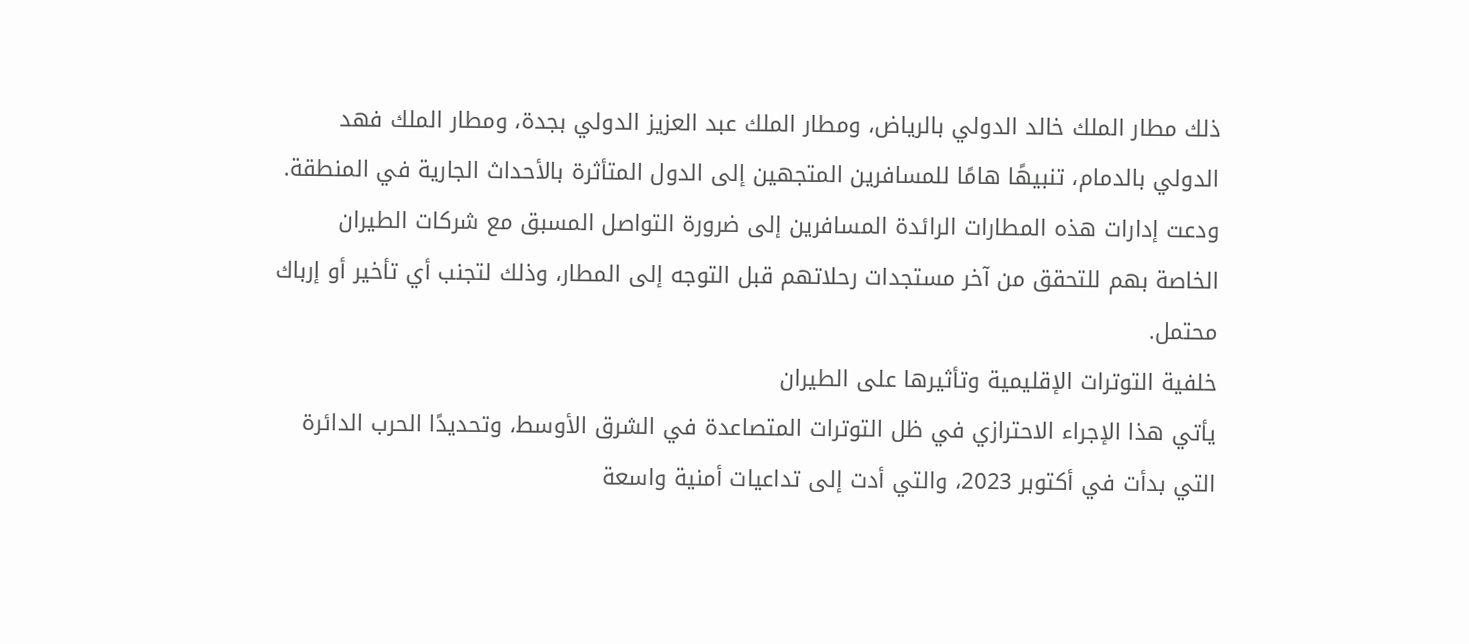ذلك مطار الملك خالد الدولي بالرياض، ومطار الملك عبد العزيز الدولي بجدة، ومطار الملك فهد الدولي بالدمام، تنبيهًا هامًا للمسافرين المتجهين إلى الدول المتأثرة بالأحداث الجارية في المنطقة. ودعت إدارات هذه المطارات الرائدة المسافرين إلى ضرورة التواصل المسبق مع شركات الطيران الخاصة بهم للتحقق من آخر مستجدات رحلاتهم قبل التوجه إلى المطار، وذلك لتجنب أي تأخير أو إرباك محتمل.
خلفية التوترات الإقليمية وتأثيرها على الطيران
يأتي هذا الإجراء الاحترازي في ظل التوترات المتصاعدة في الشرق الأوسط، وتحديدًا الحرب الدائرة التي بدأت في أكتوبر 2023، والتي أدت إلى تداعيات أمنية واسعة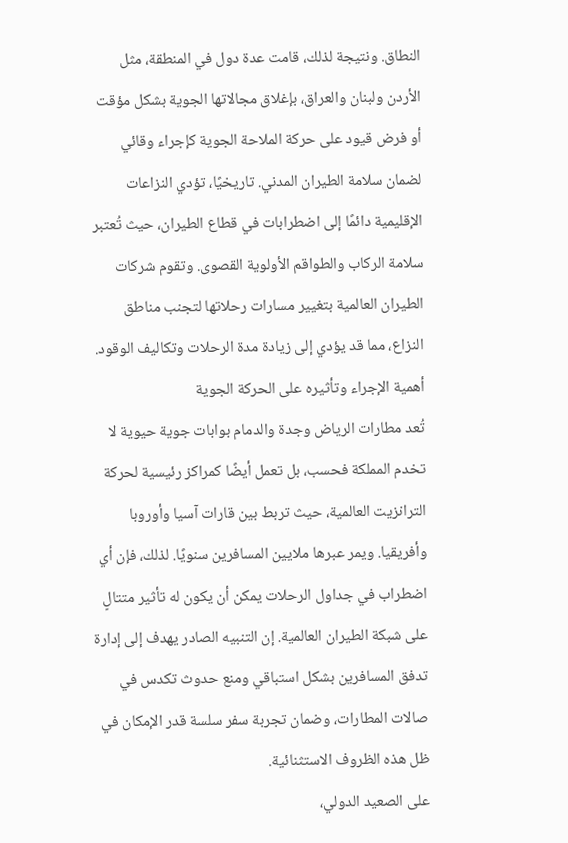النطاق. ونتيجة لذلك، قامت عدة دول في المنطقة، مثل الأردن ولبنان والعراق، بإغلاق مجالاتها الجوية بشكل مؤقت أو فرض قيود على حركة الملاحة الجوية كإجراء وقائي لضمان سلامة الطيران المدني. تاريخيًا، تؤدي النزاعات الإقليمية دائمًا إلى اضطرابات في قطاع الطيران، حيث تُعتبر سلامة الركاب والطواقم الأولوية القصوى. وتقوم شركات الطيران العالمية بتغيير مسارات رحلاتها لتجنب مناطق النزاع، مما قد يؤدي إلى زيادة مدة الرحلات وتكاليف الوقود.
أهمية الإجراء وتأثيره على الحركة الجوية
تُعد مطارات الرياض وجدة والدمام بوابات جوية حيوية لا تخدم المملكة فحسب، بل تعمل أيضًا كمراكز رئيسية لحركة الترانزيت العالمية، حيث تربط بين قارات آسيا وأوروبا وأفريقيا. ويمر عبرها ملايين المسافرين سنويًا. لذلك، فإن أي اضطراب في جداول الرحلات يمكن أن يكون له تأثير متتالٍ على شبكة الطيران العالمية. إن التنبيه الصادر يهدف إلى إدارة تدفق المسافرين بشكل استباقي ومنع حدوث تكدس في صالات المطارات، وضمان تجربة سفر سلسة قدر الإمكان في ظل هذه الظروف الاستثنائية.
على الصعيد الدولي،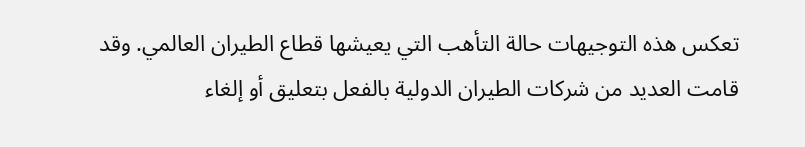تعكس هذه التوجيهات حالة التأهب التي يعيشها قطاع الطيران العالمي. وقد قامت العديد من شركات الطيران الدولية بالفعل بتعليق أو إلغاء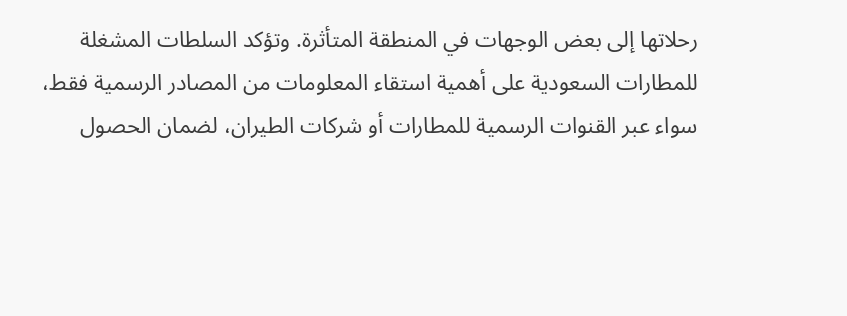رحلاتها إلى بعض الوجهات في المنطقة المتأثرة. وتؤكد السلطات المشغلة للمطارات السعودية على أهمية استقاء المعلومات من المصادر الرسمية فقط، سواء عبر القنوات الرسمية للمطارات أو شركات الطيران، لضمان الحصول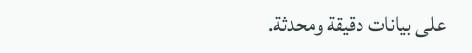على بيانات دقيقة ومحدثة.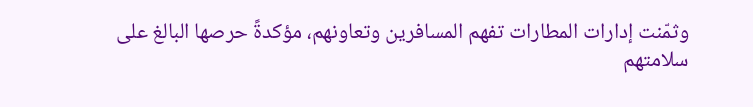وثمّنت إدارات المطارات تفهم المسافرين وتعاونهم، مؤكدةً حرصها البالغ على سلامتهم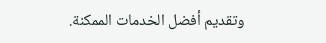وتقديم أفضل الخدمات الممكنة.